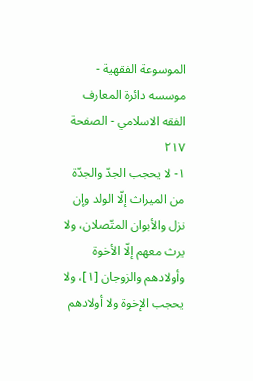الموسوعة الفقهية - موسسه دائرة المعارف الفقه الاسلامي - الصفحة ٢١٧
١- لا يحجب الجدّ والجدّة من الميراث إلّا الولد وإن نزل والأبوان المتّصلان، ولا يرث معهم إلّا الأخوة وأولادهم والزوجان [١]، ولا يحجب الإخوة ولا أولادهم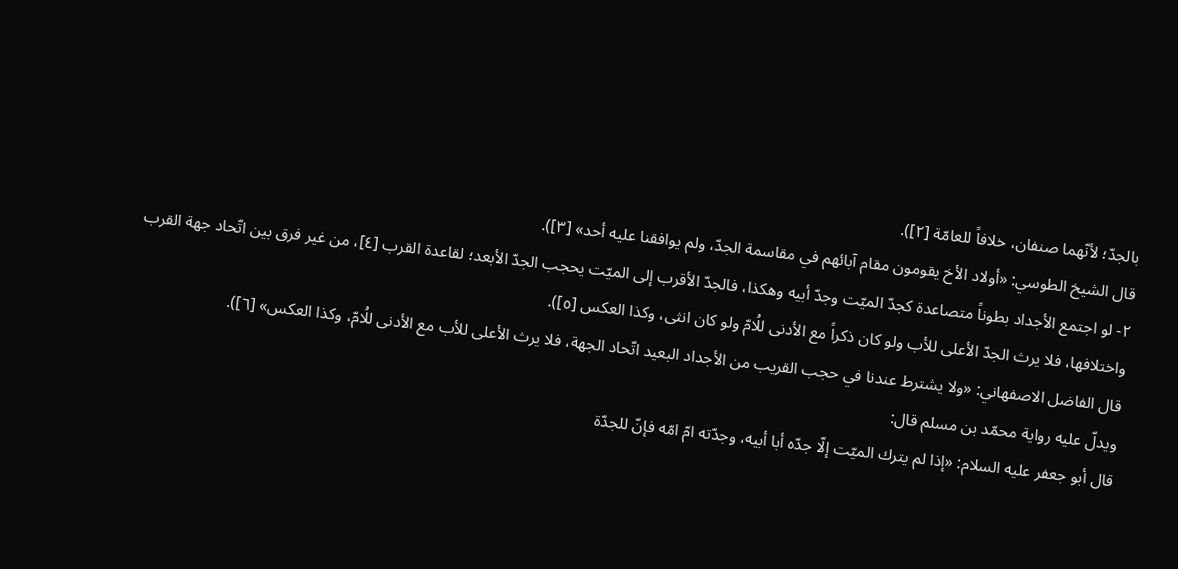بالجدّ؛ لأنّهما صنفان، خلافاً للعامّة [٢]).
قال الشيخ الطوسي: «أولاد الأخ يقومون مقام آبائهم في مقاسمة الجدّ، ولم يوافقنا عليه أحد» [٣]).
٢- لو اجتمع الأجداد بطوناً متصاعدة كجدّ الميّت وجدّ أبيه وهكذا، فالجدّ الأقرب إلى الميّت يحجب الجدّ الأبعد؛ لقاعدة القرب [٤]، من غير فرق بين اتّحاد جهة القرب واختلافها، فلا يرث الجدّ الأعلى للأب ولو كان ذكراً مع الأدنى للُامّ ولو كان انثى، وكذا العكس [٥]).
قال الفاضل الاصفهاني: «ولا يشترط عندنا في حجب القريب من الأجداد البعيد اتّحاد الجهة، فلا يرث الأعلى للأب مع الأدنى للُامّ، وكذا العكس» [٦]).
ويدلّ عليه رواية محمّد بن مسلم قال:
قال أبو جعفر عليه السلام: «إذا لم يترك الميّت إلّا جدّه أبا أبيه، وجدّته امّ امّه فإنّ للجدّة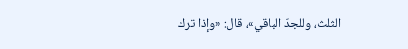الثلث، وللجدّ الباقي»، قال: «وإذا ترك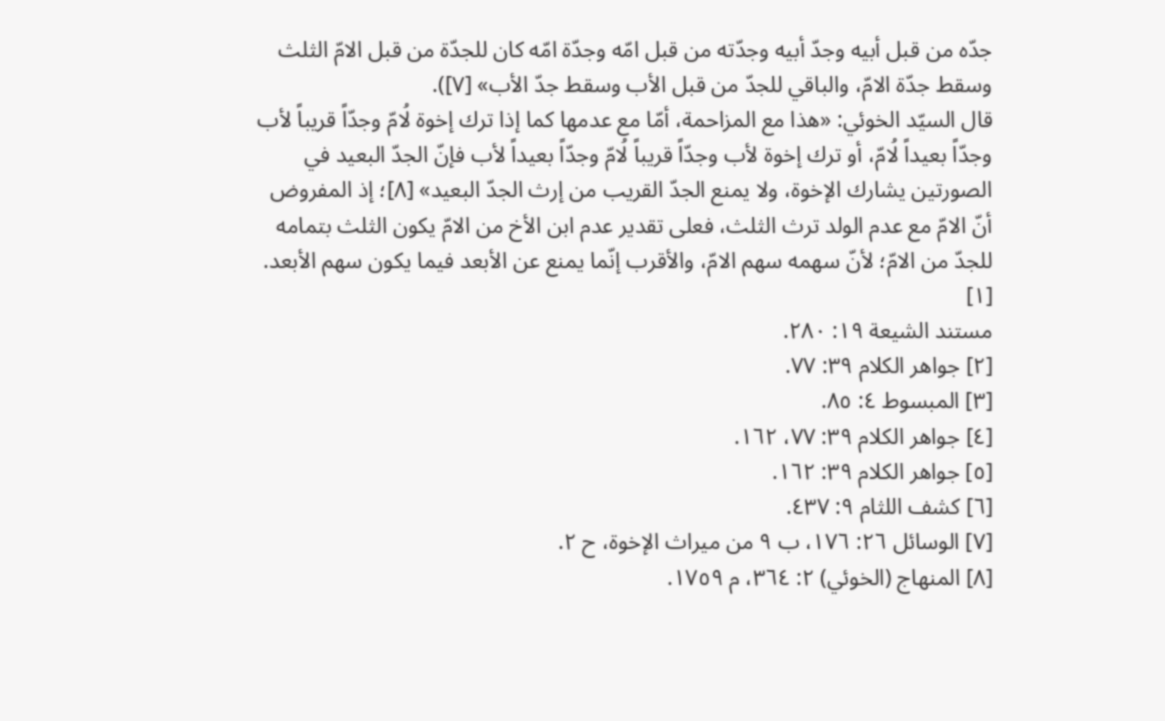جدّه من قبل أبيه وجدّ أبيه وجدّته من قبل امّه وجدّة امّه كان للجدّة من قبل الامّ الثلث وسقط جدّة الامّ، والباقي للجدّ من قبل الأب وسقط جدّ الأب» [٧]).
قال السيّد الخوئي: «هذا مع المزاحمة، أمّا مع عدمها كما إذا ترك إخوة لُامّ وجدّاً قريباً لأب وجدّاً بعيداً لُامّ، أو ترك إخوة لأب وجدّاً قريباً لُامّ وجدّاً بعيداً لأب فإنّ الجدّ البعيد في الصورتين يشارك الإخوة، ولا يمنع الجدّ القريب من إرث الجدّ البعيد» [٨]؛ إذ المفروض أنّ الامّ مع عدم الولد ترث الثلث، فعلى تقدير عدم ابن الأخ من الامّ يكون الثلث بتمامه للجدّ من الامّ؛ لأنّ سهمه سهم الامّ، والأقرب إنّما يمنع عن الأبعد فيما يكون سهم الأبعد.
[١]
مستند الشيعة ١٩: ٢٨٠.
[٢] جواهر الكلام ٣٩: ٧٧.
[٣] المبسوط ٤: ٨٥.
[٤] جواهر الكلام ٣٩: ٧٧، ١٦٢.
[٥] جواهر الكلام ٣٩: ١٦٢.
[٦] كشف اللثام ٩: ٤٣٧.
[٧] الوسائل ٢٦: ١٧٦، ب ٩ من ميراث الإخوة، ح ٢.
[٨] المنهاج (الخوئي) ٢: ٣٦٤، م ١٧٥٩.